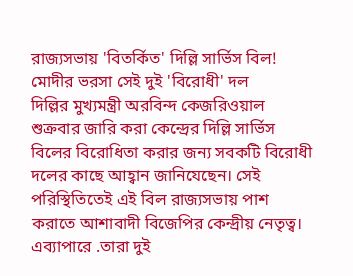রাজ্যসভায় 'বিতর্কিত' দিল্লি সার্ভিস বিল! মোদীর ভরসা সেই দুই 'বিরোধী' দল
দিল্লির মুখ্যমন্ত্রী অরবিন্দ কেজরিওয়াল শুক্রবার জারি করা কেন্দ্রের দিল্লি সার্ভিস বিলের বিরোধিতা করার জন্য সবকটি বিরোধী দলের কাছে আহ্বান জানিযেছেন। সেই পরিস্থিতিতেই এই বিল রাজ্যসভায় পাশ করাতে আশাবাদী বিজেপির কেন্দ্রীয় নেতৃত্ব। এব্যাপারে .তারা দুই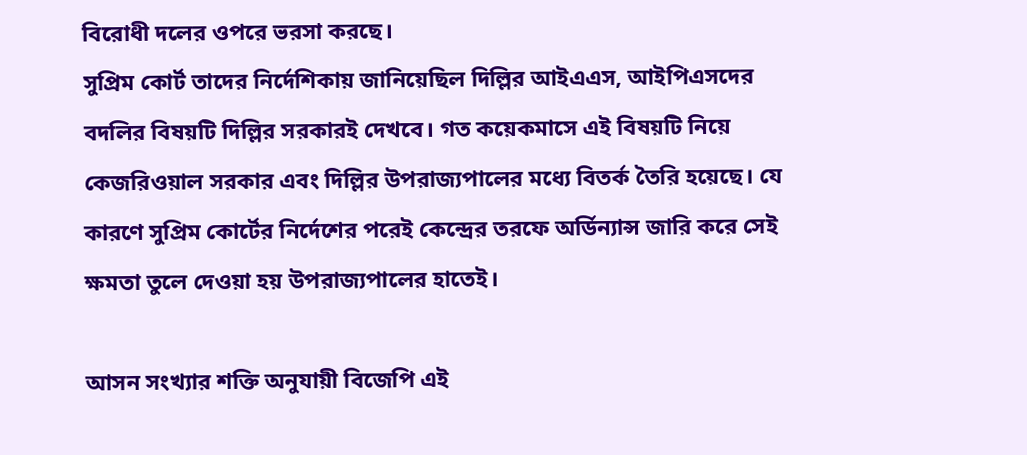বিরোধী দলের ওপরে ভরসা করছে।
সুপ্রিম কোর্ট তাদের নির্দেশিকায় জানিয়েছিল দিল্লির আইএএস, আইপিএসদের বদলির বিষয়টি দিল্লির সরকারই দেখবে। গত কয়েকমাসে এই বিষয়টি নিয়ে কেজরিওয়াল সরকার এবং দিল্লির উপরাজ্যপালের মধ্যে বিতর্ক তৈরি হয়েছে। যে কারণে সুপ্রিম কোর্টের নির্দেশের পরেই কেন্দ্রের তরফে অর্ডিন্যান্স জারি করে সেই ক্ষমতা তুলে দেওয়া হয় উপরাজ্যপালের হাতেই।

আসন সংখ্যার শক্তি অনুযায়ী বিজেপি এই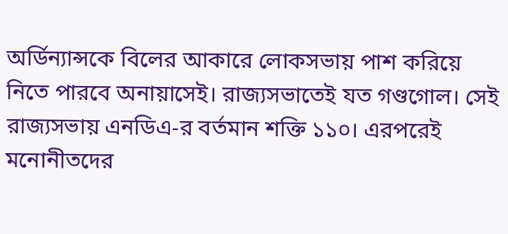অর্ডিন্যান্সকে বিলের আকারে লোকসভায় পাশ করিয়ে নিতে পারবে অনায়াসেই। রাজ্যসভাতেই যত গণ্ডগোল। সেই রাজ্যসভায় এনডিএ-র বর্তমান শক্তি ১১০। এরপরেই মনোনীতদের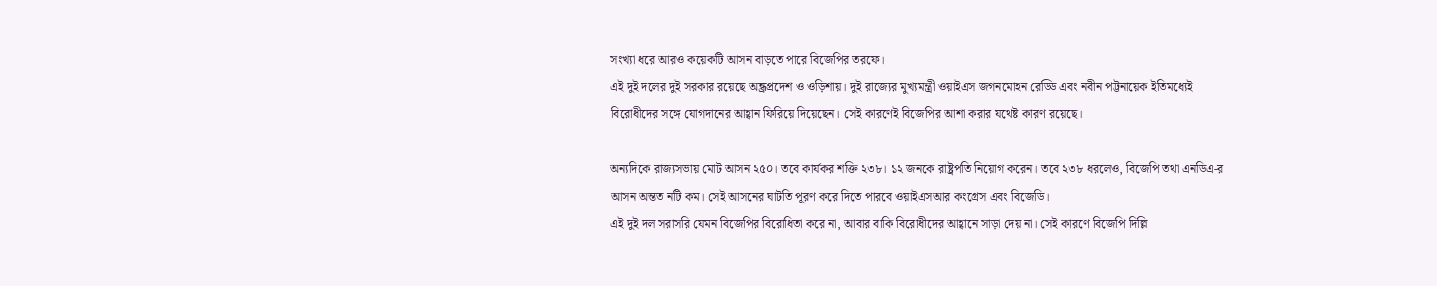সংখ্যা ধরে আরও কয়েকটি আসন বাড়তে পারে বিজেপির তরফে।
এই দুই দলের দুই সরকার রয়েছে অন্ধ্রপ্রদেশ ও ওড়িশায়। দুই রাজ্যের মুখ্যমন্ত্রী ওয়াইএস জগনমোহন রেড্ডি এবং নবীন পট্টনায়েক ইতিমধ্যেই বিরোধীদের সঙ্গে যোগদানের আহ্বান ফিরিয়ে দিয়েছেন। সেই কারণেই বিজেপির আশা করার যথেষ্ট কারণ রয়েছে।

অন্যদিকে রাজ্যসভায় মোট আসন ২৫০। তবে কার্যকর শক্তি ২৩৮। ১২ জনকে রাষ্ট্রপতি নিয়োগ করেন। তবে ২৩৮ ধরলেও, বিজেপি তথা এনডিএ-র আসন অন্তত নটি কম। সেই আসনের ঘাটতি পূরণ করে দিতে পারবে ওয়াইএসআর কংগ্রেস এবং বিজেডি।
এই দুই দল সরাসরি যেমন বিজেপির বিরোধিতা করে না, আবার বাকি বিরোধীদের আহ্বানে সাড়া দেয় না। সেই কারণে বিজেপি দিল্লি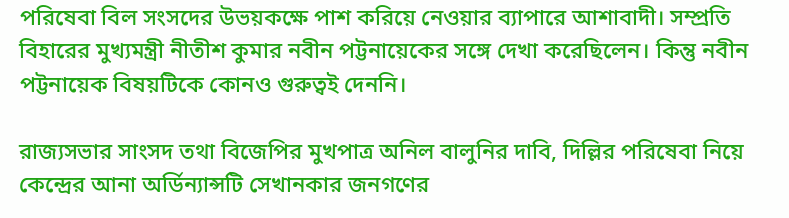পরিষেবা বিল সংসদের উভয়কক্ষে পাশ করিয়ে নেওয়ার ব্যাপারে আশাবাদী। সম্প্রতি বিহারের মুখ্যমন্ত্রী নীতীশ কুমার নবীন পট্টনায়েকের সঙ্গে দেখা করেছিলেন। কিন্তু নবীন পট্টনায়েক বিষয়টিকে কোনও গুরুত্বই দেননি।

রাজ্যসভার সাংসদ তথা বিজেপির মুখপাত্র অনিল বালুনির দাবি, দিল্লির পরিষেবা নিয়ে কেন্দ্রের আনা অর্ডিন্যান্সটি সেখানকার জনগণের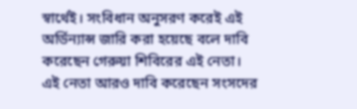স্বার্থেই। সংবিধান অনুসরণ করেই এই অর্ডিন্যান্স জারি করা হয়েছে বলে দাবি করেছেন গেরুয়া শিবিরের এই নেতা।
এই নেতা আরও দাবি করেছেন সংসদের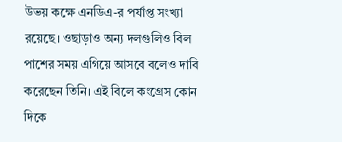উভয় কক্ষে এনডিএ-র পর্যাপ্ত সংখ্যা রয়েছে। ওছাড়াও অন্য দলগুলিও বিল পাশের সময় এগিয়ে আসবে বলেও দাবি করেছেন তিনি। এই বিলে কংগ্রেস কোন দিকে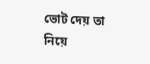ভোট দেয় তা নিয়ে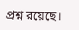প্রশ্ন রয়েছে।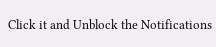Click it and Unblock the Notifications